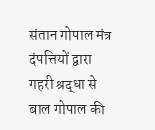संतान गोपाल मंत्र दंपत्तियों द्वारा गहरी श्रद्धा से बाल गोपाल की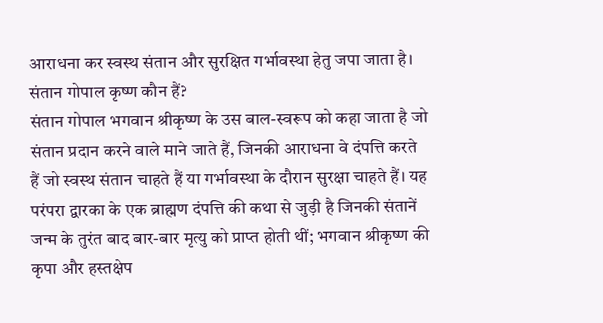आराधना कर स्वस्थ संतान और सुरक्षित गर्भावस्था हेतु जपा जाता है।
संतान गोपाल कृष्ण कौन हैं?
संतान गोपाल भगवान श्रीकृष्ण के उस बाल-स्वरूप को कहा जाता है जो संतान प्रदान करने वाले माने जाते हैं, जिनकी आराधना वे दंपत्ति करते हैं जो स्वस्थ संतान चाहते हैं या गर्भावस्था के दौरान सुरक्षा चाहते हैं। यह परंपरा द्वारका के एक ब्राह्मण दंपत्ति की कथा से जुड़ी है जिनकी संतानें जन्म के तुरंत बाद बार-बार मृत्यु को प्राप्त होती थीं; भगवान श्रीकृष्ण की कृपा और हस्तक्षेप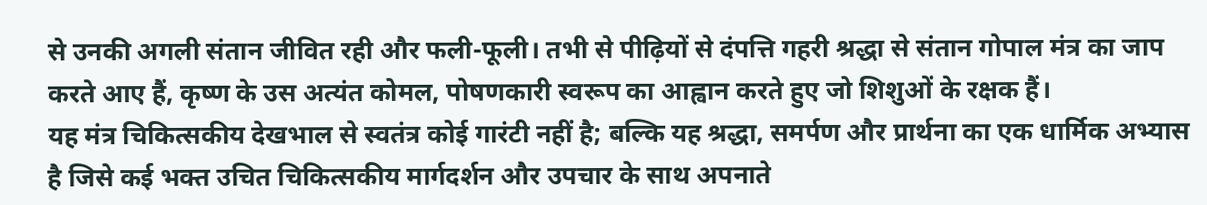से उनकी अगली संतान जीवित रही और फली-फूली। तभी से पीढ़ियों से दंपत्ति गहरी श्रद्धा से संतान गोपाल मंत्र का जाप करते आए हैं, कृष्ण के उस अत्यंत कोमल, पोषणकारी स्वरूप का आह्वान करते हुए जो शिशुओं के रक्षक हैं।
यह मंत्र चिकित्सकीय देखभाल से स्वतंत्र कोई गारंटी नहीं है; बल्कि यह श्रद्धा, समर्पण और प्रार्थना का एक धार्मिक अभ्यास है जिसे कई भक्त उचित चिकित्सकीय मार्गदर्शन और उपचार के साथ अपनाते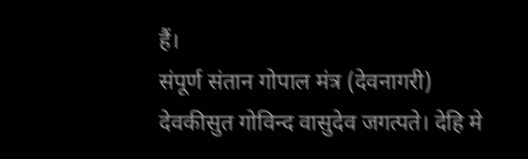हैं।
संपूर्ण संतान गोपाल मंत्र (देवनागरी)
देवकीसुत गोविन्द वासुदेव जगत्पते। देहि मे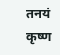तनयं कृष्ण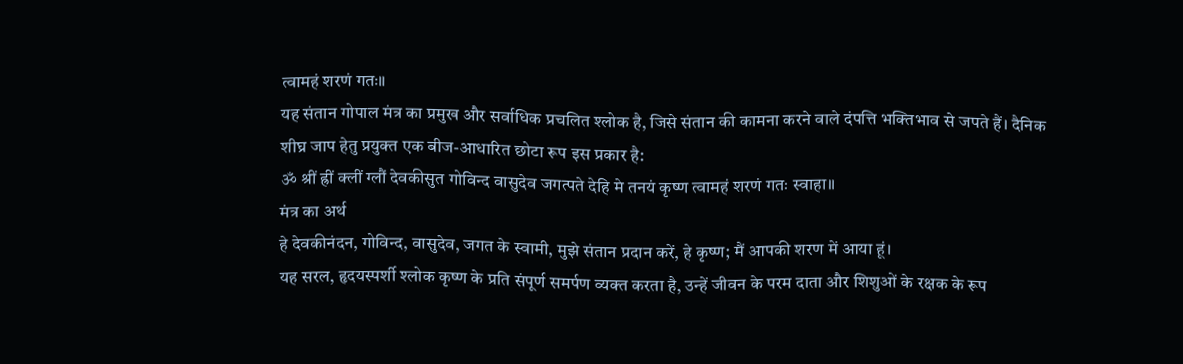त्वामहं शरणं गतः॥
यह संतान गोपाल मंत्र का प्रमुख और सर्वाधिक प्रचलित श्लोक है, जिसे संतान की कामना करने वाले दंपत्ति भक्तिभाव से जपते हैं। दैनिक शीघ्र जाप हेतु प्रयुक्त एक बीज-आधारित छोटा रूप इस प्रकार है:
ॐ श्रीं ह्रीं क्लीं ग्लौं देवकीसुत गोविन्द वासुदेव जगत्पते देहि मे तनयं कृष्ण त्वामहं शरणं गतः स्वाहा॥
मंत्र का अर्थ
हे देवकीनंदन, गोविन्द, वासुदेव, जगत के स्वामी, मुझे संतान प्रदान करें, हे कृष्ण; मैं आपकी शरण में आया हूं।
यह सरल, हृदयस्पर्शी श्लोक कृष्ण के प्रति संपूर्ण समर्पण व्यक्त करता है, उन्हें जीवन के परम दाता और शिशुओं के रक्षक के रूप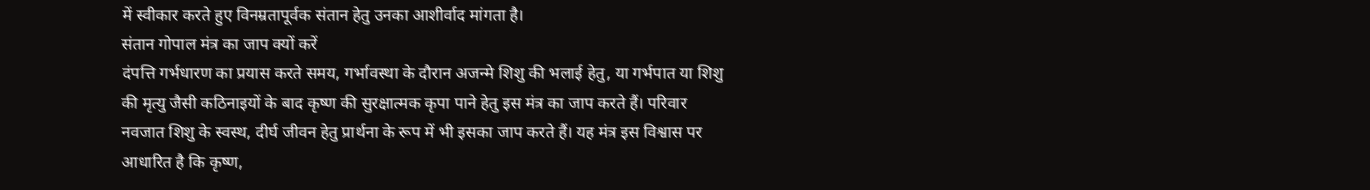में स्वीकार करते हुए विनम्रतापूर्वक संतान हेतु उनका आशीर्वाद मांगता है।
संतान गोपाल मंत्र का जाप क्यों करें
दंपत्ति गर्भधारण का प्रयास करते समय, गर्भावस्था के दौरान अजन्मे शिशु की भलाई हेतु, या गर्भपात या शिशु की मृत्यु जैसी कठिनाइयों के बाद कृष्ण की सुरक्षात्मक कृपा पाने हेतु इस मंत्र का जाप करते हैं। परिवार नवजात शिशु के स्वस्थ, दीर्घ जीवन हेतु प्रार्थना के रूप में भी इसका जाप करते हैं। यह मंत्र इस विश्वास पर आधारित है कि कृष्ण,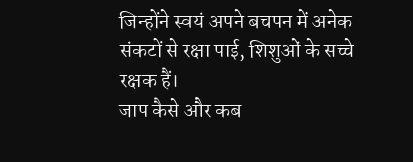जिन्होंने स्वयं अपने बचपन में अनेक संकटों से रक्षा पाई, शिशुओं के सच्चे रक्षक हैं।
जाप कैसे और कब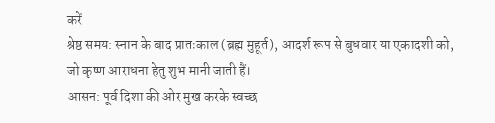करें
श्रेष्ठ समय: स्नान के बाद प्रातःकाल (ब्रह्म मुहूर्त), आदर्श रूप से बुधवार या एकादशी को, जो कृष्ण आराधना हेतु शुभ मानी जाती हैं।
आसन: पूर्व दिशा की ओर मुख करके स्वच्छ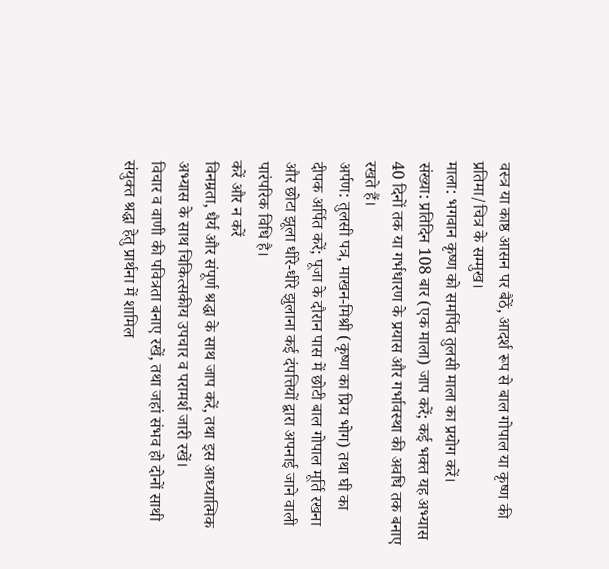वस्त्र या काष्ठ आसन पर बैठें, आदर्श रूप से बाल गोपाल या कृष्ण की प्रतिमा/चित्र के सम्मुख।
माला: भगवान कृष्ण को समर्पित तुलसी माला का प्रयोग करें।
संख्या: प्रतिदिन 108 बार (एक माला) जाप करें; कई भक्त यह अभ्यास 40 दिनों तक या गर्भधारण के प्रयास और गर्भावस्था की अवधि तक बनाए रखते हैं।
अर्पण: तुलसी पत्र, माखन-मिश्री (कृष्ण का प्रिय भोग) तथा घी का दीपक अर्पित करें; पूजा के दौरान पास में छोटी बाल गोपाल मूर्ति रखना और छोटा झूला धीरे-धीरे झुलाना कई दंपत्तियों द्वारा अपनाई जाने वाली पारंपरिक विधि है।
करें और न करें
विनम्रता, धैर्य और संपूर्ण श्रद्धा के साथ जाप करें, तथा इस आध्यात्मिक अभ्यास के साथ चिकित्सकीय उपचार व परामर्श जारी रखें।
विचार व वाणी की पवित्रता बनाए रखें, तथा जहां संभव हो दोनों साथी संयुक्त श्रद्धा हेतु प्रार्थना में शामिल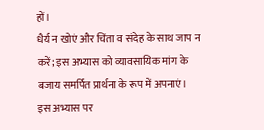हों।
धैर्य न खोएं और चिंता व संदेह के साथ जाप न करें; इस अभ्यास को व्यावसायिक मांग के बजाय समर्पित प्रार्थना के रूप में अपनाएं।
इस अभ्यास पर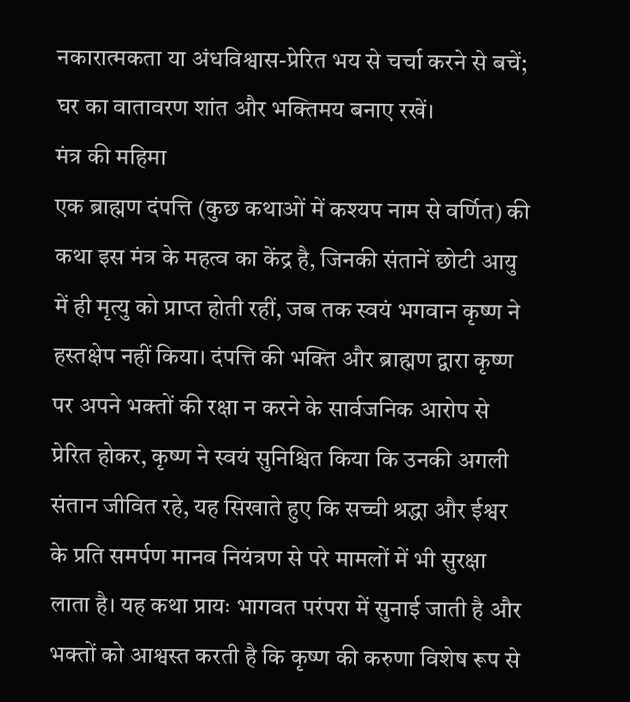नकारात्मकता या अंधविश्वास-प्रेरित भय से चर्चा करने से बचें; घर का वातावरण शांत और भक्तिमय बनाए रखें।
मंत्र की महिमा
एक ब्राह्मण दंपत्ति (कुछ कथाओं में कश्यप नाम से वर्णित) की कथा इस मंत्र के महत्व का केंद्र है, जिनकी संतानें छोटी आयु में ही मृत्यु को प्राप्त होती रहीं, जब तक स्वयं भगवान कृष्ण ने हस्तक्षेप नहीं किया। दंपत्ति की भक्ति और ब्राह्मण द्वारा कृष्ण पर अपने भक्तों की रक्षा न करने के सार्वजनिक आरोप से प्रेरित होकर, कृष्ण ने स्वयं सुनिश्चित किया कि उनकी अगली संतान जीवित रहे, यह सिखाते हुए कि सच्ची श्रद्धा और ईश्वर के प्रति समर्पण मानव नियंत्रण से परे मामलों में भी सुरक्षा लाता है। यह कथा प्रायः भागवत परंपरा में सुनाई जाती है और भक्तों को आश्वस्त करती है कि कृष्ण की करुणा विशेष रूप से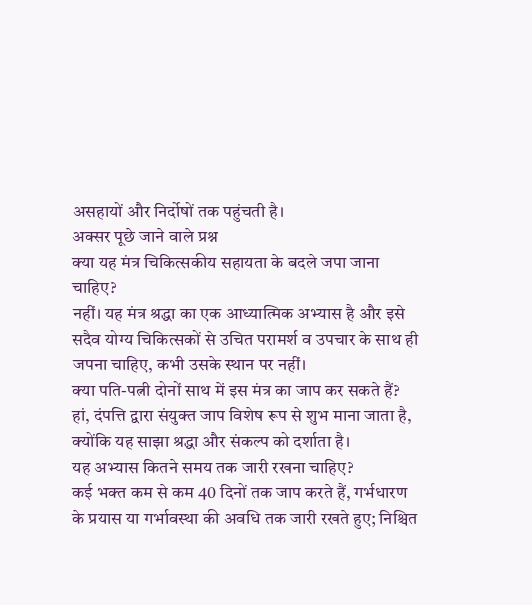असहायों और निर्दोषों तक पहुंचती है।
अक्सर पूछे जाने वाले प्रश्न
क्या यह मंत्र चिकित्सकीय सहायता के बदले जपा जाना चाहिए?
नहीं। यह मंत्र श्रद्धा का एक आध्यात्मिक अभ्यास है और इसे सदैव योग्य चिकित्सकों से उचित परामर्श व उपचार के साथ ही जपना चाहिए, कभी उसके स्थान पर नहीं।
क्या पति-पत्नी दोनों साथ में इस मंत्र का जाप कर सकते हैं?
हां, दंपत्ति द्वारा संयुक्त जाप विशेष रूप से शुभ माना जाता है, क्योंकि यह साझा श्रद्धा और संकल्प को दर्शाता है।
यह अभ्यास कितने समय तक जारी रखना चाहिए?
कई भक्त कम से कम 40 दिनों तक जाप करते हैं, गर्भधारण के प्रयास या गर्भावस्था की अवधि तक जारी रखते हुए; निश्चित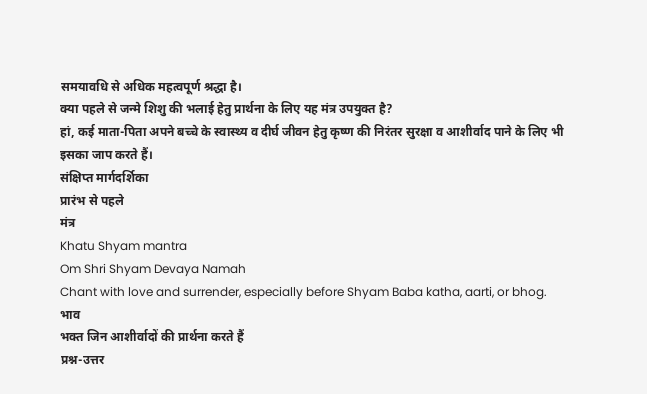समयावधि से अधिक महत्वपूर्ण श्रद्धा है।
क्या पहले से जन्मे शिशु की भलाई हेतु प्रार्थना के लिए यह मंत्र उपयुक्त है?
हां, कई माता-पिता अपने बच्चे के स्वास्थ्य व दीर्घ जीवन हेतु कृष्ण की निरंतर सुरक्षा व आशीर्वाद पाने के लिए भी इसका जाप करते हैं।
संक्षिप्त मार्गदर्शिका
प्रारंभ से पहले
मंत्र
Khatu Shyam mantra
Om Shri Shyam Devaya Namah
Chant with love and surrender, especially before Shyam Baba katha, aarti, or bhog.
भाव
भक्त जिन आशीर्वादों की प्रार्थना करते हैं
प्रश्न-उत्तर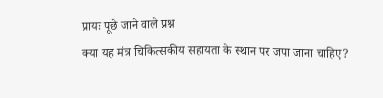प्रायः पूछे जाने वाले प्रश्न
क्या यह मंत्र चिकित्सकीय सहायता के स्थान पर जपा जाना चाहिए?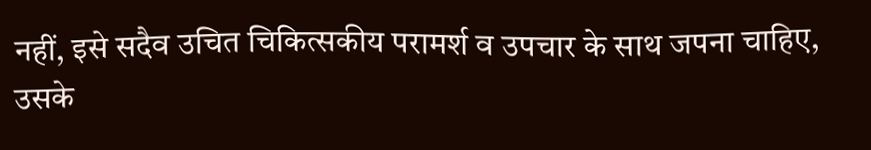नहीं, इसे सदैव उचित चिकित्सकीय परामर्श व उपचार के साथ जपना चाहिए, उसके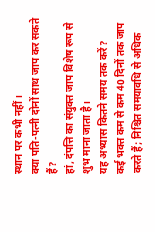स्थान पर कभी नहीं।
क्या पति-पत्नी दोनों साथ जाप कर सकते हैं?
हां, दंपत्ति का संयुक्त जाप विशेष रूप से शुभ माना जाता है।
यह अभ्यास कितने समय तक करें?
कई भक्त कम से कम 40 दिनों तक जाप करते हैं; निश्चित समयावधि से अधिक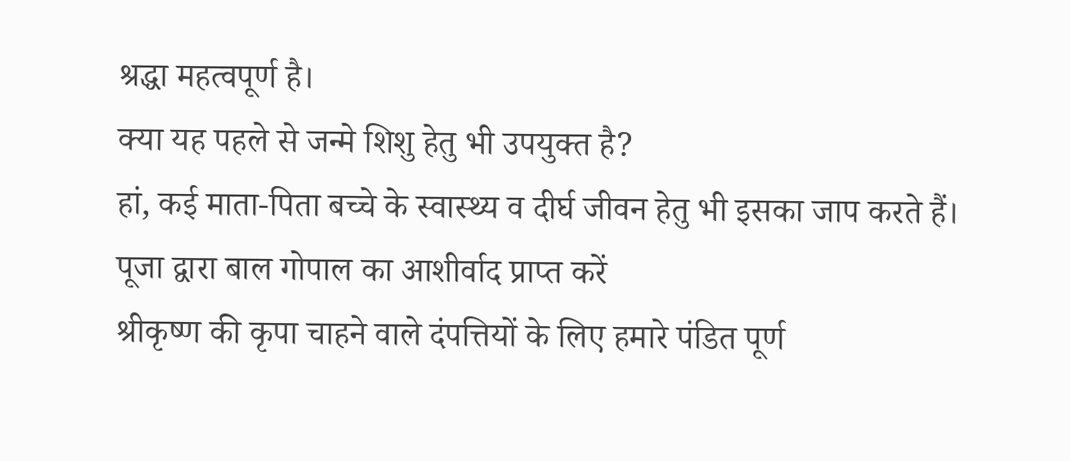श्रद्धा महत्वपूर्ण है।
क्या यह पहले से जन्मे शिशु हेतु भी उपयुक्त है?
हां, कई माता-पिता बच्चे के स्वास्थ्य व दीर्घ जीवन हेतु भी इसका जाप करते हैं।
पूजा द्वारा बाल गोपाल का आशीर्वाद प्राप्त करें
श्रीकृष्ण की कृपा चाहने वाले दंपत्तियों के लिए हमारे पंडित पूर्ण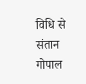विधि से संतान गोपाल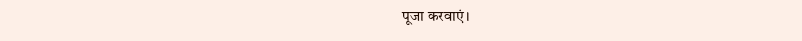पूजा करवाएं।